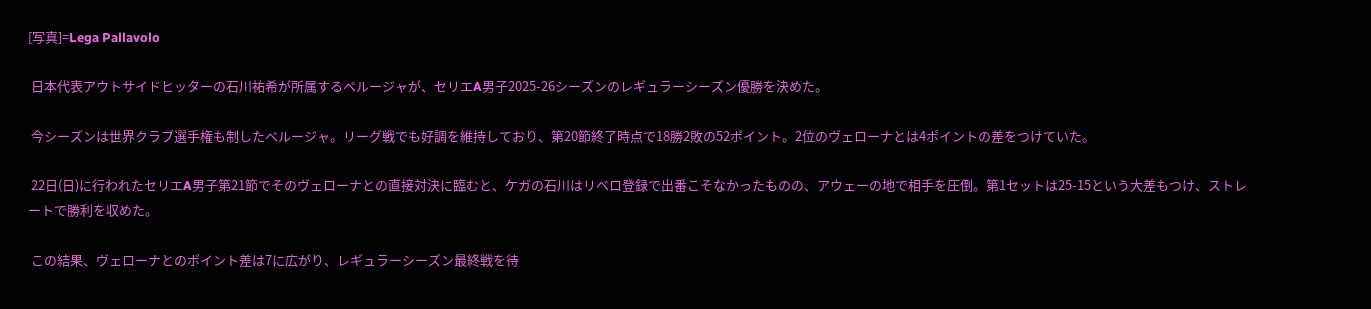[写真]=Lega Pallavolo

 日本代表アウトサイドヒッターの石川祐希が所属するペルージャが、セリエA男子2025-26シーズンのレギュラーシーズン優勝を決めた。

 今シーズンは世界クラブ選手権も制したペルージャ。リーグ戦でも好調を維持しており、第20節終了時点で18勝2敗の52ポイント。2位のヴェローナとは4ポイントの差をつけていた。

 22日(日)に行われたセリエA男子第21節でそのヴェローナとの直接対決に臨むと、ケガの石川はリベロ登録で出番こそなかったものの、アウェーの地で相手を圧倒。第1セットは25-15という大差もつけ、ストレートで勝利を収めた。

 この結果、ヴェローナとのポイント差は7に広がり、レギュラーシーズン最終戦を待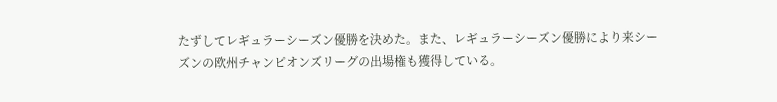たずしてレギュラーシーズン優勝を決めた。また、レギュラーシーズン優勝により来シーズンの欧州チャンピオンズリーグの出場権も獲得している。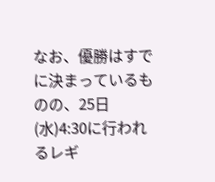なお、優勝はすでに決まっているものの、25日(水)4:30に行われるレギ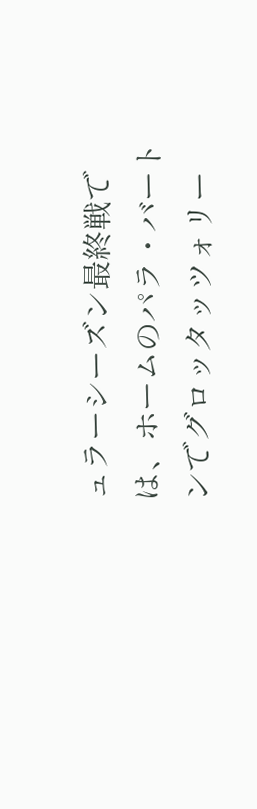ュラーシーズン最終戦では、ホームのパラ・バートンでグロッタッツォリー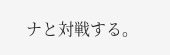ナと対戦する。